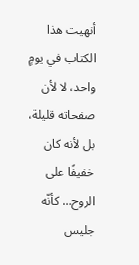أنهيت هذا الكتاب في يومٍ واحد، لا لأن صفحاته قليلة، بل لأنه كان خفيفًا على الروح… كأنّه جليس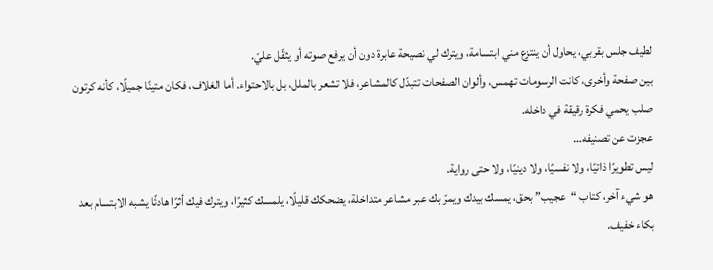لطيف جلس بقربي، يحاول أن ينتزع مني ابتسامة، ويترك لي نصيحة عابرة دون أن يرفع صوته أو يثقّل عليّ.
بين صفحة وأخرى، كانت الرسومات تهمس، وألوان الصفحات تتبدّل كالمشاعر، فلا تشعر بالملل، بل بالاحتواء. أما الغلاف، فكان متينًا جميلًا، كأنه كرتون صلب يحمي فكرة رقيقة في داخله.
عجزت عن تصنيفه…
ليس تطويرًا ذاتيًا، ولا نفسيًا، ولا دينيًا، ولا حتى رواية.
هو شيء آخر، كتاب “عجيب” بحق، يمسك بيدك ويمرّ بك عبر مشاعر متداخلة، يضحكك قليلًا، يلمسك كثيرًا، ويترك فيك أثرًا هادئًا يشبه الابتسام بعد بكاء خفيف.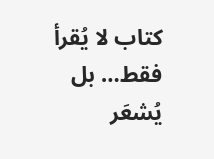كتاب لا يُقرأ فقط… بل يُشعَر